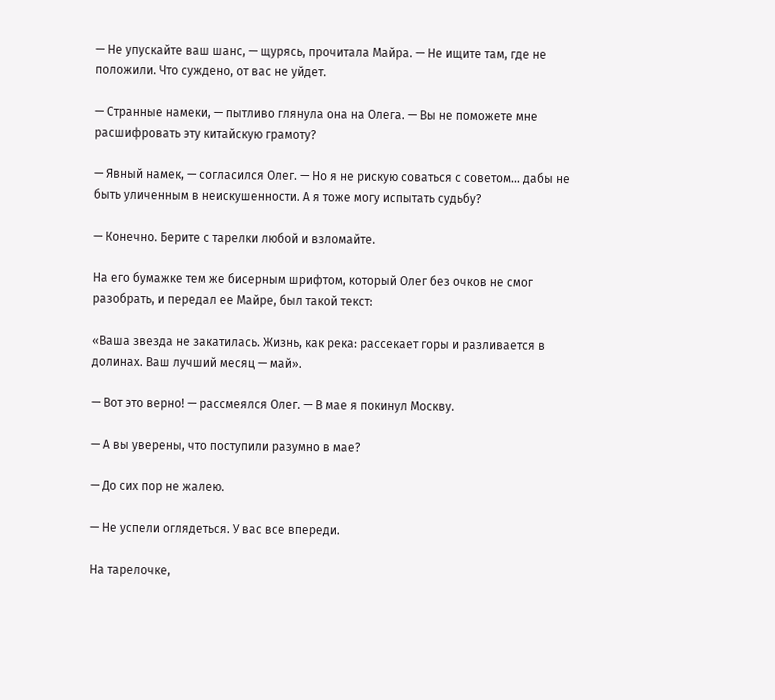— Не упускайте ваш шанс, — щурясь, прочитала Майра. — Не ищите там, где не положили. Что суждено, от вас не уйдет.

— Странные намеки, — пытливо глянула она на Олега. — Вы не поможете мне расшифровать эту китайскую грамоту?

— Явный намек, — согласился Олег. — Но я не рискую соваться с советом… дабы не быть уличенным в неискушенности. А я тоже могу испытать судьбу?

— Конечно. Берите с тарелки любой и взломайте.

На его бумажке тем же бисерным шрифтом, который Олег без очков не смог разобрать, и передал ее Майре, был такой текст:

«Ваша звезда не закатилась. Жизнь, как река: рассекает горы и разливается в долинах. Ваш лучший месяц — май».

— Вот это верно! — рассмеялся Олег. — В мае я покинул Москву.

— А вы уверены, что поступили разумно в мае?

— До сих пор не жалею.

— Не успели оглядеться. У вас все впереди.

На тарелочке,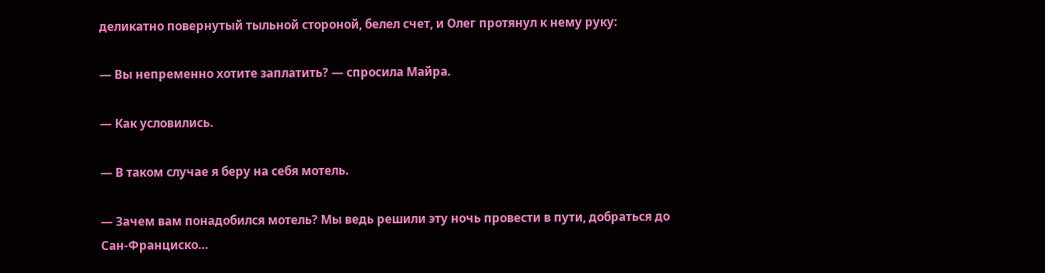деликатно повернутый тыльной стороной, белел счет, и Олег протянул к нему руку:

— Вы непременно хотите заплатить? — спросила Майра.

— Как условились.

— В таком случае я беру на себя мотель.

— Зачем вам понадобился мотель? Мы ведь решили эту ночь провести в пути, добраться до Сан-Франциско…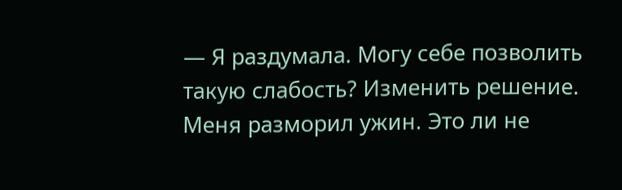— Я раздумала. Могу себе позволить такую слабость? Изменить решение. Меня разморил ужин. Это ли не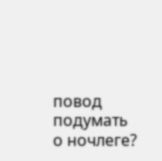повод подумать о ночлеге?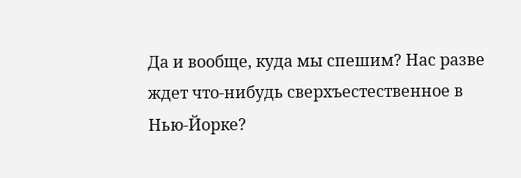Да и вообще, куда мы спешим? Нас разве ждет что-нибудь сверхъестественное в Нью-Йорке?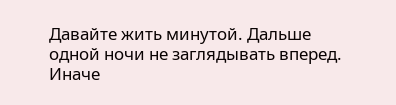Давайте жить минутой. Дальше одной ночи не заглядывать вперед. Иначе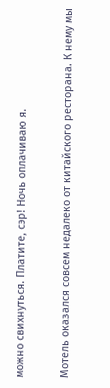можно свихнуться. Платите, сэр! Ночь оплачиваю я.

Мотель оказался совсем недалеко от китайского ресторана. К нему мы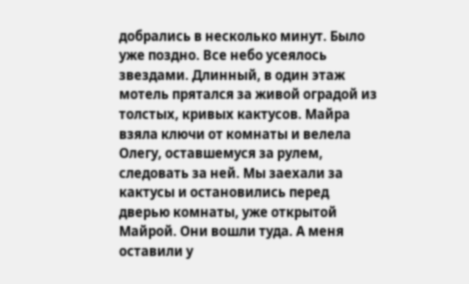добрались в несколько минут. Было уже поздно. Все небо усеялось звездами. Длинный, в один этаж мотель прятался за живой оградой из толстых, кривых кактусов. Майра взяла ключи от комнаты и велела Олегу, оставшемуся за рулем, следовать за ней. Мы заехали за кактусы и остановились перед дверью комнаты, уже открытой Майрой. Они вошли туда. А меня оставили у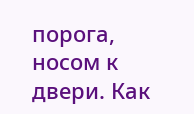порога, носом к двери. Как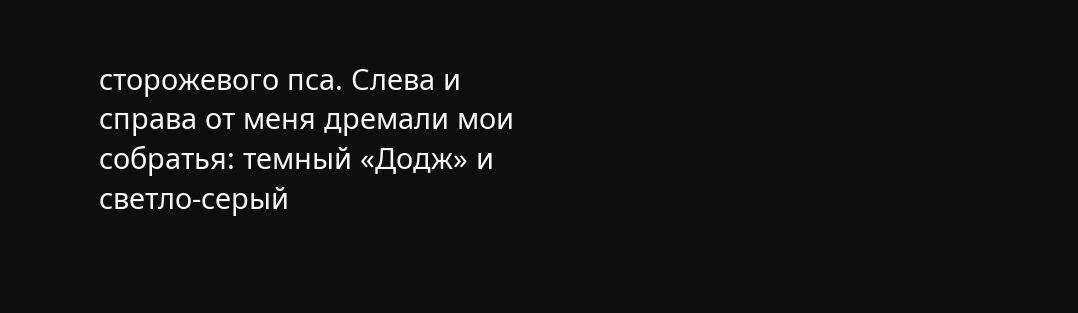сторожевого пса. Слева и справа от меня дремали мои собратья: темный «Додж» и светло-серый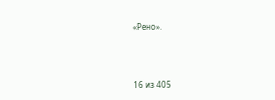«Рено».



16 из 405